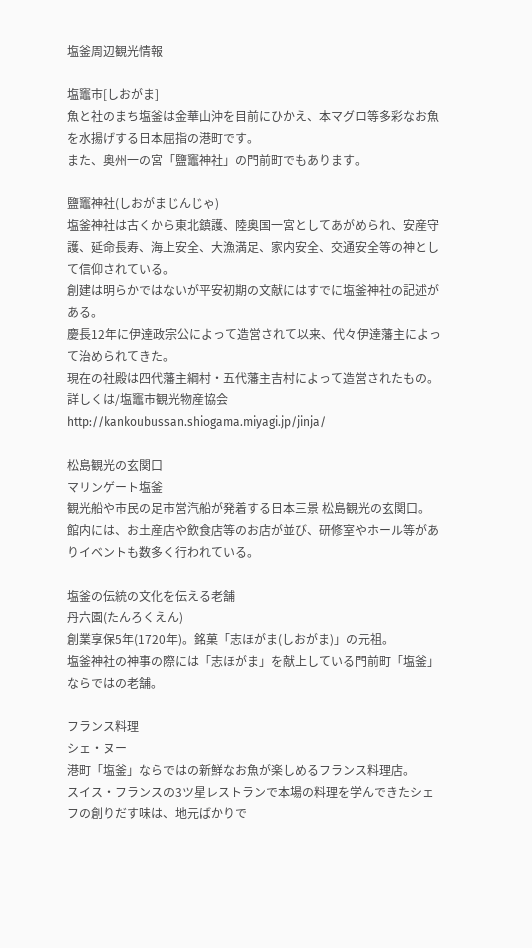塩釜周辺観光情報

塩竈市[しおがま]
魚と社のまち塩釜は金華山沖を目前にひかえ、本マグロ等多彩なお魚を水揚げする日本屈指の港町です。
また、奥州一の宮「鹽竈神社」の門前町でもあります。

鹽竈神社(しおがまじんじゃ)
塩釜神社は古くから東北鎮護、陸奥国一宮としてあがめられ、安産守護、延命長寿、海上安全、大漁満足、家内安全、交通安全等の神として信仰されている。
創建は明らかではないが平安初期の文献にはすでに塩釜神社の記述がある。
慶長12年に伊達政宗公によって造営されて以来、代々伊達藩主によって治められてきた。
現在の社殿は四代藩主綱村・五代藩主吉村によって造営されたもの。
詳しくは/塩竈市観光物産協会
http://kankoubussan.shiogama.miyagi.jp/jinja/

松島観光の玄関口
マリンゲート塩釜
観光船や市民の足市営汽船が発着する日本三景 松島観光の玄関口。
館内には、お土産店や飲食店等のお店が並び、研修室やホール等がありイベントも数多く行われている。

塩釜の伝統の文化を伝える老舗
丹六園(たんろくえん)
創業享保5年(1720年)。銘菓「志ほがま(しおがま)」の元祖。
塩釜神社の神事の際には「志ほがま」を献上している門前町「塩釜」ならではの老舗。

フランス料理
シェ・ヌー
港町「塩釜」ならではの新鮮なお魚が楽しめるフランス料理店。
スイス・フランスの3ツ星レストランで本場の料理を学んできたシェフの創りだす味は、地元ばかりで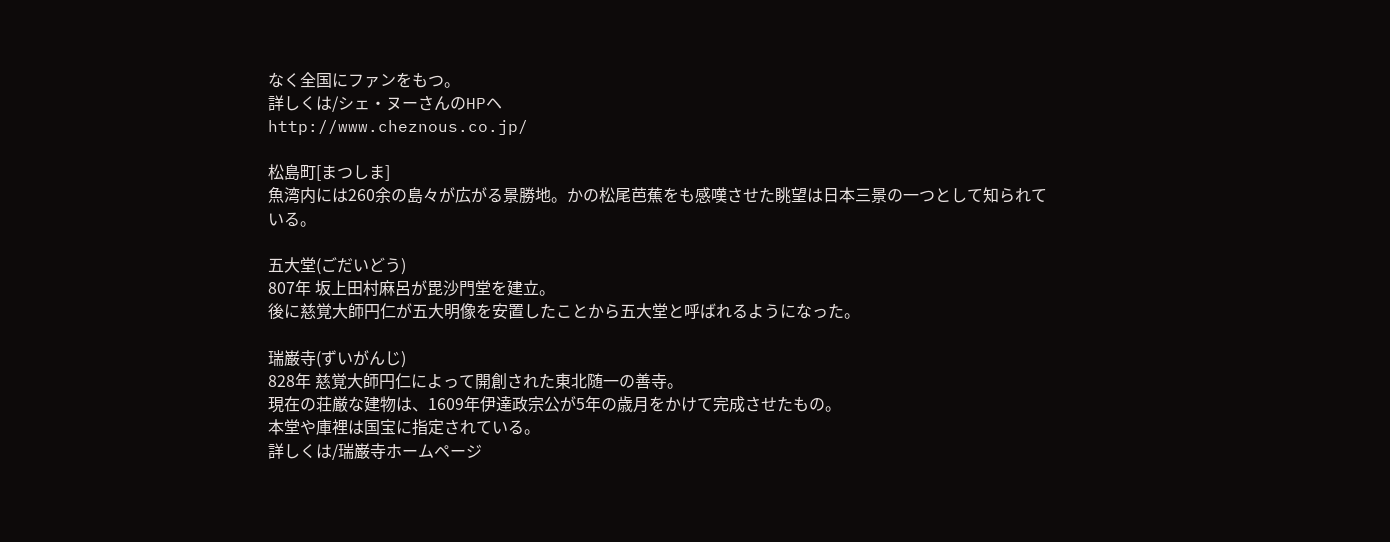なく全国にファンをもつ。
詳しくは/シェ・ヌーさんのHPヘ
http://www.cheznous.co.jp/

松島町[まつしま]
魚湾内には260余の島々が広がる景勝地。かの松尾芭蕉をも感嘆させた眺望は日本三景の一つとして知られている。

五大堂(ごだいどう)
807年 坂上田村麻呂が毘沙門堂を建立。
後に慈覚大師円仁が五大明像を安置したことから五大堂と呼ばれるようになった。

瑞巌寺(ずいがんじ)
828年 慈覚大師円仁によって開創された東北随一の善寺。
現在の荘厳な建物は、1609年伊達政宗公が5年の歳月をかけて完成させたもの。
本堂や庫裡は国宝に指定されている。
詳しくは/瑞巌寺ホームページ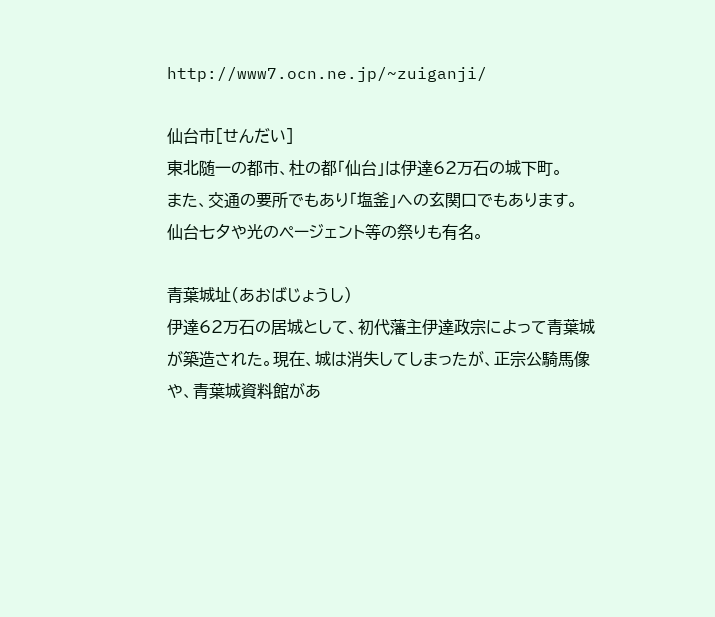http://www7.ocn.ne.jp/~zuiganji/

仙台市[せんだい]
東北随一の都市、杜の都「仙台」は伊達62万石の城下町。
また、交通の要所でもあり「塩釜」への玄関口でもあります。
仙台七夕や光のページェント等の祭りも有名。

青葉城址(あおばじょうし)
伊達62万石の居城として、初代藩主伊達政宗によって青葉城が築造された。現在、城は消失してしまったが、正宗公騎馬像や、青葉城資料館があ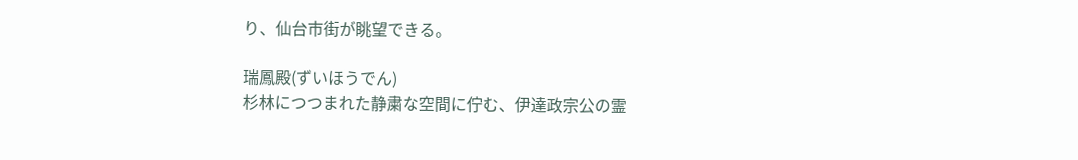り、仙台市街が眺望できる。

瑞鳳殿(ずいほうでん)
杉林につつまれた静粛な空間に佇む、伊達政宗公の霊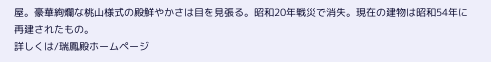屋。豪華絢爛な桃山様式の殿鮮やかさは目を見張る。昭和20年戦災で消失。現在の建物は昭和54年に再建されたもの。
詳しくは/瑞鳳殿ホームページ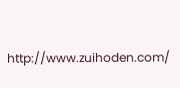http://www.zuihoden.com/